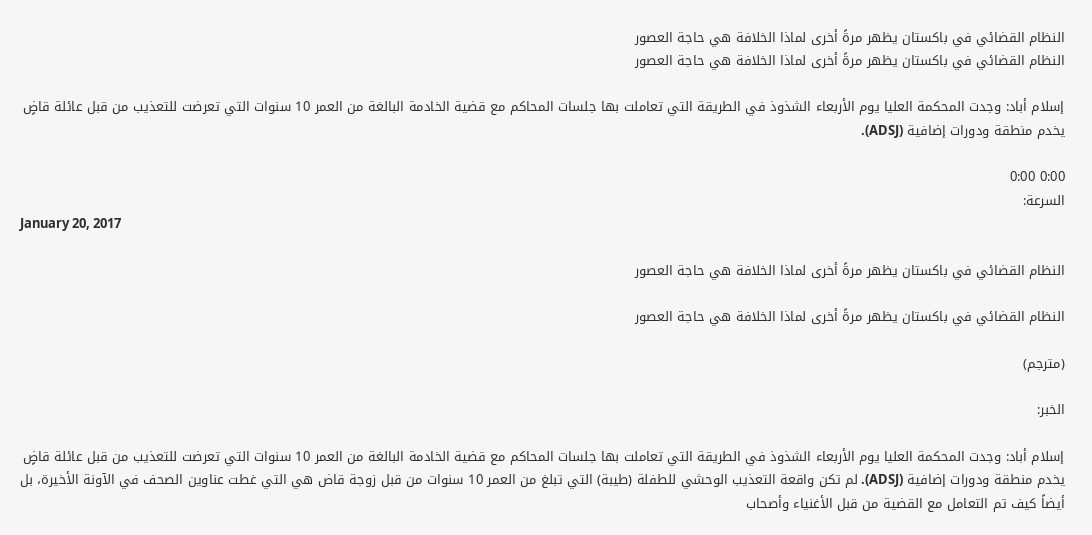النظام القضائي في باكستان يظهر مرةً أخرى لماذا الخلافة هي حاجة العصور
النظام القضائي في باكستان يظهر مرةً أخرى لماذا الخلافة هي حاجة العصور

إسلام أباد: وجدت المحكمة العليا يوم الأربعاء الشذوذ في الطريقة التي تعاملت بها جلسات المحاكم مع قضية الخادمة البالغة من العمر 10 سنوات التي تعرضت للتعذيب من قبل عائلة قاضٍ يخدم منطقة ودورات إضافية (ADSJ).

0:00 0:00
السرعة:
January 20, 2017

النظام القضائي في باكستان يظهر مرةً أخرى لماذا الخلافة هي حاجة العصور

النظام القضائي في باكستان يظهر مرةً أخرى لماذا الخلافة هي حاجة العصور

(مترجم)

الخبر:

إسلام أباد: وجدت المحكمة العليا يوم الأربعاء الشذوذ في الطريقة التي تعاملت بها جلسات المحاكم مع قضية الخادمة البالغة من العمر 10 سنوات التي تعرضت للتعذيب من قبل عائلة قاضٍ يخدم منطقة ودورات إضافية (ADSJ). لم تكن واقعة التعذيب الوحشي للطفلة (طيبة) التي تبلغ من العمر 10 سنوات من قبل زوجة قاض هي التي غطت عناوين الصحف في الآونة الأخيرة، بل أيضاً كيف تم التعامل مع القضية من قبل الأغنياء وأصحاب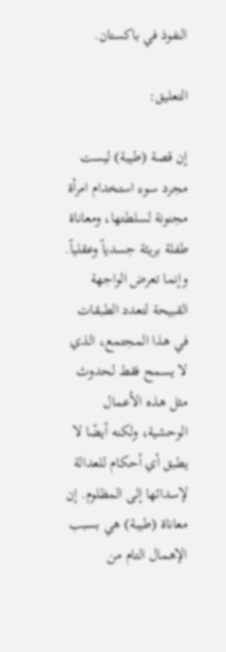النفوذ في باكستان.

التعليق:

إن قصة (طيبة) ليست مجرد سوء استخدام امرأة مجنونة لسلطتها، ومعاناة طفلة بريئة جسدياً وعقلياً. وإنما تعرض الواجهة القبيحة لتعدد الطبقات في هذا المجتمع، الذي لا يسمح فقط لحدوث مثل هذه الأعمال الوحشية، ولكنه أيضًا لا يطبق أي أحكام للعدالة لإسدائها إلى المظلوم. إن معاناة (طيبة) هي بسبب الإهمال التام من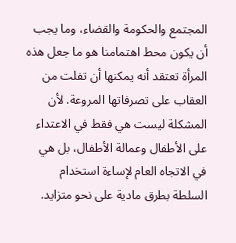المجتمع والحكومة والقضاء، وما يجب أن يكون محط اهتمامنا هو ما جعل هذه المرأة تعتقد أنه يمكنها أن تفلت من العقاب على تصرفاتها المروعة. لأن المشكلة ليست هي فقط في الاعتداء على الأطفال وعمالة الأطفال، بل هي في الاتجاه العام لإساءة استخدام السلطة بطرق مادية على نحو متزايد.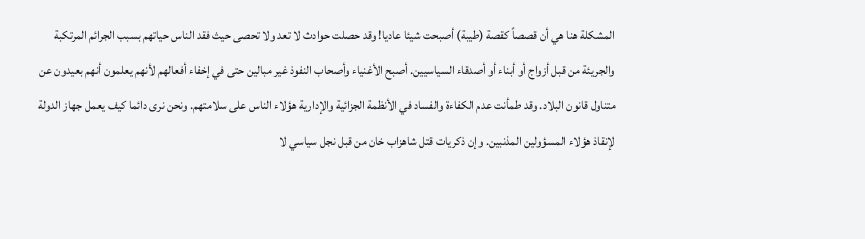المشكلة هنا هي أن قصصاً كقصة (طيبة) أصبحت شيئا عاديا! وقد حصلت حوادث لا تعد ولا تحصى حيث فقد الناس حياتهم بسبب الجرائم المرتكبة والجريئة من قبل أزواج أو أبناء أو أصدقاء السياسيين. أصبح الأغنياء وأصحاب النفوذ غير مبالين حتى في إخفاء أفعالهم لأنهم يعلمون أنهم بعيدون عن متناول قانون البلاد. وقد طمأنت عدم الكفاءة والفساد في الأنظمة الجزائية والإدارية هؤلاء الناس على سلامتهم. ونحن نرى دائما كيف يعمل جهاز الدولة لإنقاذ هؤلاء المسؤولين المذنبين. وإن ذكريات قتل شاهزاب خان من قبل نجل سياسي لا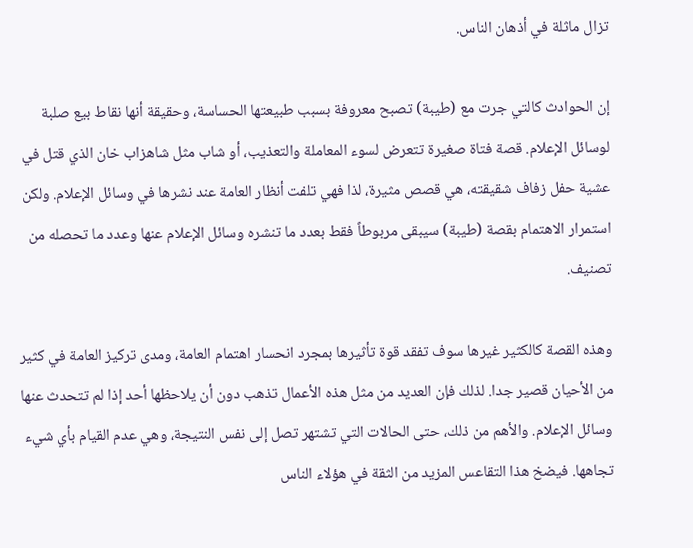تزال ماثلة في أذهان الناس.

إن الحوادث كالتي جرت مع (طيبة) تصبح معروفة بسبب طبيعتها الحساسة، وحقيقة أنها نقاط بيع صلبة لوسائل الإعلام. قصة فتاة صغيرة تتعرض لسوء المعاملة والتعذيب، أو شاب مثل شاهزاب خان الذي قتل في عشية حفل زفاف شقيقته، هي قصص مثيرة، لذا فهي تلفت أنظار العامة عند نشرها في وسائل الإعلام. ولكن استمرار الاهتمام بقصة (طيبة) سيبقى مربوطاً فقط بعدد ما تنشره وسائل الإعلام عنها وعدد ما تحصله من تصنيف.

وهذه القصة كالكثير غيرها سوف تفقد قوة تأثيرها بمجرد انحسار اهتمام العامة، ومدى تركيز العامة في كثير من الأحيان قصير جدا. لذلك فإن العديد من مثل هذه الأعمال تذهب دون أن يلاحظها أحد إذا لم تتحدث عنها وسائل الإعلام. والأهم من ذلك، حتى الحالات التي تشتهر تصل إلى نفس النتيجة، وهي عدم القيام بأي شيء تجاهها. فيضخ هذا التقاعس المزيد من الثقة في هؤلاء الناس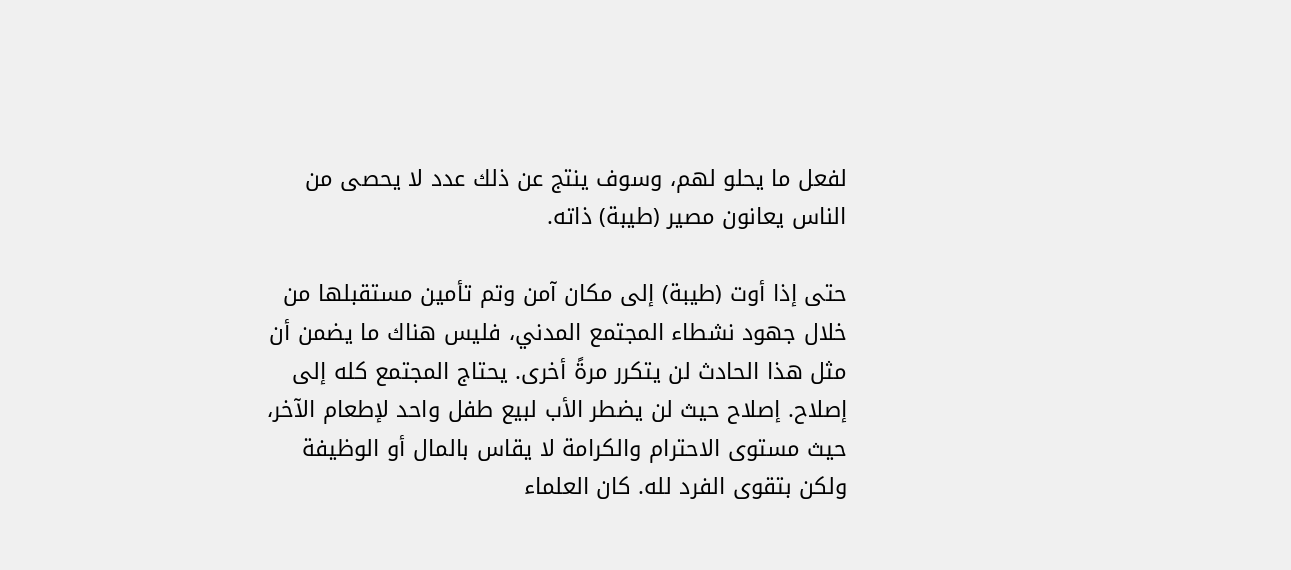لفعل ما يحلو لهم، وسوف ينتج عن ذلك عدد لا يحصى من الناس يعانون مصير (طيبة) ذاته.

حتى إذا أوت (طيبة) إلى مكان آمن وتم تأمين مستقبلها من خلال جهود نشطاء المجتمع المدني، فليس هناك ما يضمن أن مثل هذا الحادث لن يتكرر مرةً أخرى. يحتاج المجتمع كله إلى إصلاح. إصلاح حيث لن يضطر الأب لبيع طفل واحد لإطعام الآخر، حيث مستوى الاحترام والكرامة لا يقاس بالمال أو الوظيفة ولكن بتقوى الفرد لله. كان العلماء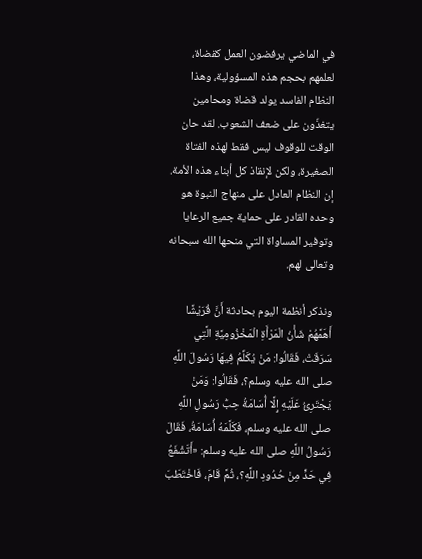في الماضي يرفضون العمل كقضاة، لعلمهم بحجم هذه المسؤولية، وهذا النظام الفاسد يولد قضاة ومحامين يتغذّون على ضعف الشعوب. لقد حان الوقت للوقوف ليس فقط لهذه الفتاة الصغيرة، ولكن لإنقاذ كل أبناء هذه الأمة. إن النظام العادل على منهاج النبوة هو وحده القادر على حماية جميع الرعايا وتوفير المساواة التي منحها الله سبحانه وتعالى لهم.

ونذكر أنظمة اليوم بحادثة أَنَّ قُرَيْشًا أَهَمَّهُمْ شَأْنُ الْمَرْأَةِ الْمَخْزُومِيَّةِ الَّتِي سَرَقَتْ، فَقَالُوا: مَنْ يُكَلِّمُ فِيهَا رَسُولَ اللَّهِ صلى الله عليه وسلم؟، فَقَالُوا: وَمَنْ يَجْتَرِئُ عَلَيْهِ إِلَّا أُسَامَةُ حِبُّ رَسُولِ اللَّهِ صلى الله عليه وسلم، فَكَلَّمَهُ أُسَامَةُ، فَقَالَ رَسُولُ اللَّهِ صلى الله عليه وسلم: «أَتَشْفَعُ فِي حَدٍّ مِنْ حُدُودِ اللَّهِ؟، ثُمَّ قَامَ، فَاخْتَطَبَ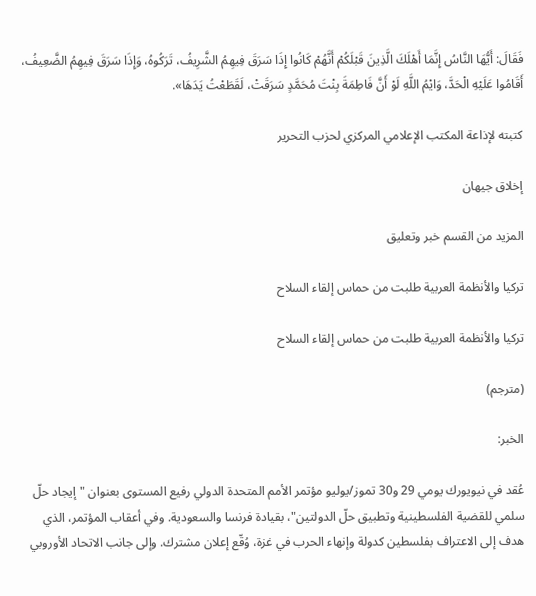فَقَالَ: أَيُّهَا النَّاسُ إِنَّمَا أَهْلَكَ الَّذِينَ قَبْلَكُمْ أَنَّهُمْ كَانُوا إِذَا سَرَقَ فِيهِمُ الشَّرِيفُ، تَرَكُوهُ، وَإِذَا سَرَقَ فِيهِمُ الضَّعِيفُ، أَقَامُوا عَلَيْهِ الْحَدَّ، وَايْمُ اللَّهِ لَوْ أَنَّ فَاطِمَةَ بِنْتَ مُحَمَّدٍ سَرَقَتْ، لَقَطَعْتُ يَدَهَا».

كتبته لإذاعة المكتب الإعلامي المركزي لحزب التحرير

إخلاق جيهان

المزيد من القسم خبر وتعليق

تركيا والأنظمة العربية طلبت من حماس إلقاء السلاح

تركيا والأنظمة العربية طلبت من حماس إلقاء السلاح

(مترجم)

الخبر:

عُقد في نيويورك يومي 29 و30 تموز/يوليو مؤتمر الأمم المتحدة الدولي رفيع المستوى بعنوان "إيجاد حلّ سلمي للقضية الفلسطينية وتطبيق حلّ الدولتين"، بقيادة فرنسا والسعودية. وفي أعقاب المؤتمر، الذي هدف إلى الاعتراف بفلسطين كدولة وإنهاء الحرب في غزة، وُقّع إعلان مشترك. وإلى جانب الاتحاد الأوروبي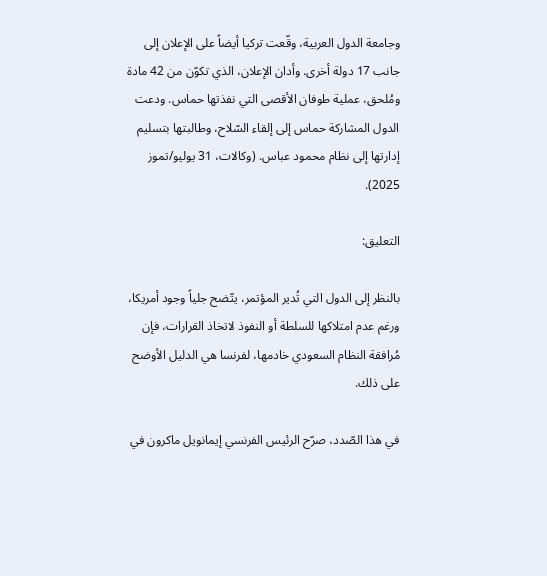وجامعة الدول العربية، وقّعت تركيا أيضاً على الإعلان إلى جانب 17 دولة أخرى. وأدان الإعلان، الذي تكوّن من 42 مادة ومُلحق، عملية طوفان الأقصى التي نفذتها حماس. ودعت الدول المشاركة حماس إلى إلقاء السّلاح، وطالبتها بتسليم إدارتها إلى نظام محمود عباس. (وكالات، 31 يوليو/تموز 2025).

التعليق:

بالنظر إلى الدول التي تُدير المؤتمر، يتّضح جلياً وجود أمريكا، ورغم عدم امتلاكها للسلطة أو النفوذ لاتخاذ القرارات، فإن مُرافقة النظام السعودي خادمها، لفرنسا هي الدليل الأوضح على ذلك.

في هذا الصّدد، صرّح الرئيس الفرنسي إيمانويل ماكرون في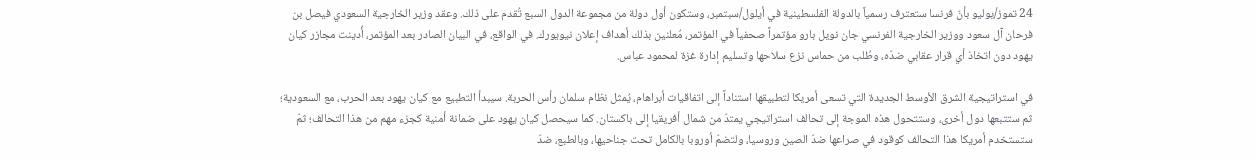24 تموز/يوليو بأنّ فرنسا ستعترف رسمياً بالدولة الفلسطينية في أيلول/سبتمبر، وستكون أول دولة من مجموعة الدول السبع تُقدم على ذلك. وعقد وزير الخارجية السعودي فيصل بن فرحان آل سعود ووزير الخارجية الفرنسي جان نويل بارو مؤتمراً صحفياً في المؤتمر، مُعلنين بذلك أهداف إعلان نيويورك. في الواقع، في البيان الصادر بعد المؤتمر، أُدينت مجازر كيان يهود دون اتخاذ أي قرار عقابي ضدّه، وطُلب من حماس نزع سلاحها وتسليم إدارة غزة لمحمود عباس.

في استراتيجية الشرق الأوسط الجديدة التي تسعى أمريكا لتطبيقها استناداً إلى اتفاقيات أبراهام، يُمثل نظام سلمان رأس الحربة. سيبدأ التطبيع مع كيان يهود بعد الحرب، مع السعودية؛ ثم ستتبعها دول أخرى، وستتحول هذه الموجة إلى تحالف استراتيجي يمتدّ من شمال أفريقيا إلى باكستان. كما سيحصل كيان يهود على ضمانة أمنية كجزء مهم من هذا التحالف؛ ثمّ ستستخدم أمريكا هذا التحالف كوقود في صراعها ضدّ الصين وروسيا، ولتضمّ أوروبا بالكامل تحت جناحيها، وبالطبع، ضدّ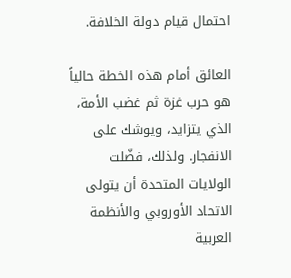احتمال قيام دولة الخلافة.

العائق أمام هذه الخطة حالياً هو حرب غزة ثم غضب الأمة، الذي يتزايد، ويوشك على الانفجار. ولذلك، فضّلت الولايات المتحدة أن يتولى الاتحاد الأوروبي والأنظمة العربية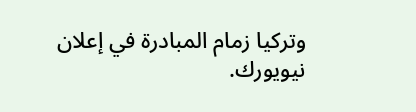وتركيا زمام المبادرة في إعلان نيويورك.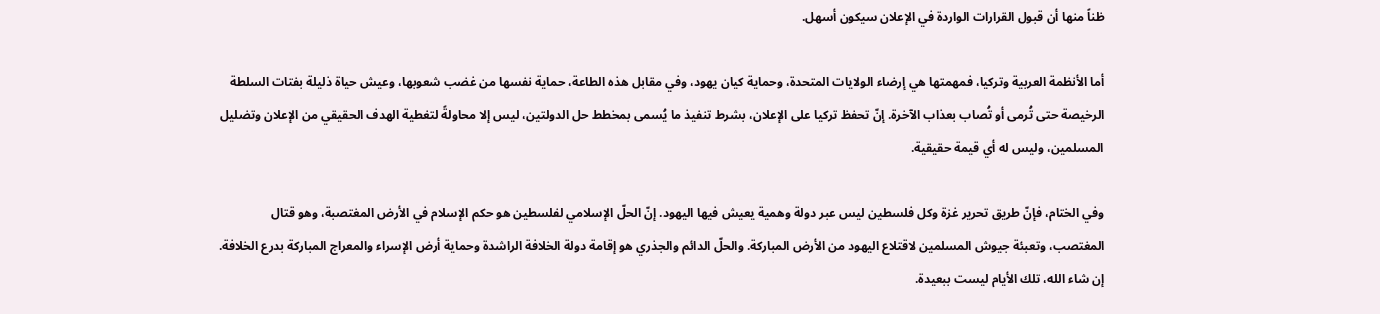ظناً منها أن قبول القرارات الواردة في الإعلان سيكون أسهل.

أما الأنظمة العربية وتركيا، فمهمتها هي إرضاء الولايات المتحدة، وحماية كيان يهود، وفي مقابل هذه الطاعة، حماية نفسها من غضب شعوبها، وعيش حياة ذليلة بفتات السلطة الرخيصة حتى تُرمى أو تُصاب بعذاب الآخرة. إنّ تحفظ تركيا على الإعلان، بشرط تنفيذ ما يُسمى بمخطط حل الدولتين، ليس إلا محاولةً لتغطية الهدف الحقيقي من الإعلان وتضليل المسلمين، وليس له أي قيمة حقيقية.

وفي الختام، فإنّ طريق تحرير غزة وكل فلسطين ليس عبر دولة وهمية يعيش فيها اليهود. إنّ الحلّ الإسلامي لفلسطين هو حكم الإسلام في الأرض المغتصبة، وهو قتال المغتصب، وتعبئة جيوش المسلمين لاقتلاع اليهود من الأرض المباركة. والحلّ الدائم والجذري هو إقامة دولة الخلافة الراشدة وحماية أرض الإسراء والمعراج المباركة بدرع الخلافة. إن شاء الله، تلك الأيام ليست ببعيدة.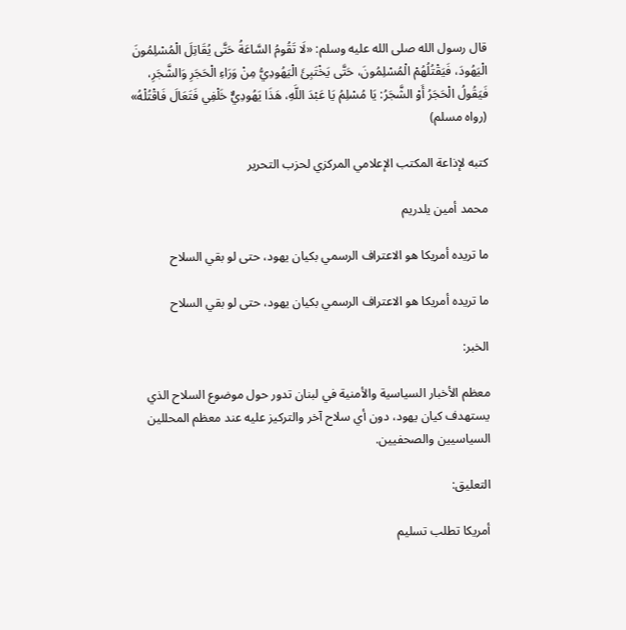قال رسول الله صلى الله عليه وسلم: «لَا تَقُومُ السَّاعَةُ حَتَّى يُقَاتِلَ الْمُسْلِمُونَ الْيَهُودَ، فَيَقْتُلُهُمْ الْمُسْلِمُونَ، حَتَّى يَخْتَبِئَ الْيَهُودِيُّ مِنْ وَرَاءِ الْحَجَرِ وَالشَّجَرِ، فَيَقُولُ الْحَجَرُ أَوْ الشَّجَرُ: يَا مُسْلِمُ يَا عَبْدَ اللَّهِ، هَذَا يَهُودِيٌّ خَلْفِي فَتَعَالَ فَاقْتُلْهُ» (رواه مسلم)

كتبه لإذاعة المكتب الإعلامي المركزي لحزب التحرير

محمد أمين يلدريم

ما تريده أمريكا هو الاعتراف الرسمي بكيان يهود، حتى لو بقي السلاح

ما تريده أمريكا هو الاعتراف الرسمي بكيان يهود، حتى لو بقي السلاح

الخبر:

معظم الأخبار السياسية والأمنية في لبنان تدور حول موضوع السلاح الذي يستهدف كيان يهود، دون أي سلاح آخر والتركيز عليه عند معظم المحللين السياسيين والصحفيين.

التعليق:

أمريكا تطلب تسليم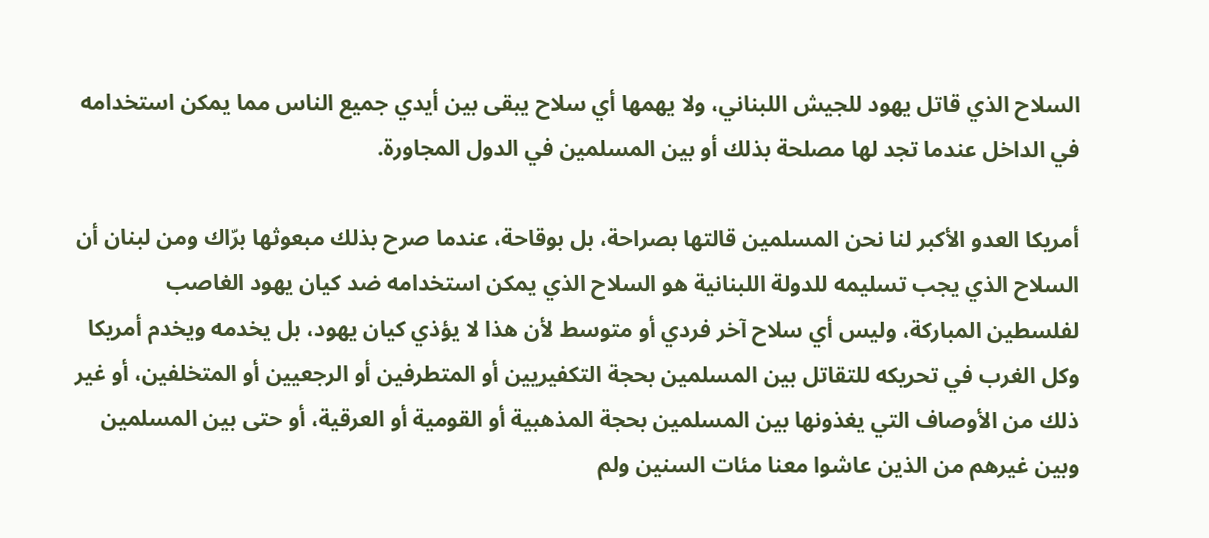السلاح الذي قاتل يهود للجيش اللبناني، ولا يهمها أي سلاح يبقى بين أيدي جميع الناس مما يمكن استخدامه في الداخل عندما تجد لها مصلحة بذلك أو بين المسلمين في الدول المجاورة.

أمريكا العدو الأكبر لنا نحن المسلمين قالتها بصراحة، بل بوقاحة، عندما صرح بذلك مبعوثها برّاك ومن لبنان أن السلاح الذي يجب تسليمه للدولة اللبنانية هو السلاح الذي يمكن استخدامه ضد كيان يهود الغاصب لفلسطين المباركة، وليس أي سلاح آخر فردي أو متوسط لأن هذا لا يؤذي كيان يهود، بل يخدمه ويخدم أمريكا وكل الغرب في تحريكه للتقاتل بين المسلمين بحجة التكفيريين أو المتطرفين أو الرجعيين أو المتخلفين، أو غير ذلك من الأوصاف التي يغذونها بين المسلمين بحجة المذهبية أو القومية أو العرقية، أو حتى بين المسلمين وبين غيرهم من الذين عاشوا معنا مئات السنين ولم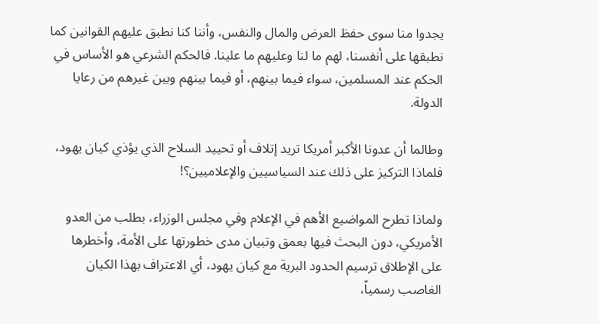يجدوا منا سوى حفظ العرض والمال والنفس، وأننا كنا نطبق عليهم القوانين كما نطبقها على أنفسنا، لهم ما لنا وعليهم ما علينا. فالحكم الشرعي هو الأساس في الحكم عند المسلمين، سواء فيما بينهم، أو فيما بينهم وبين غيرهم من رعايا الدولة.

وطالما أن عدونا الأكبر أمريكا تريد إتلاف أو تحييد السلاح الذي يؤذي كيان يهود، فلماذا التركيز على ذلك عند السياسيين والإعلاميين؟!

ولماذا تطرح المواضيع الأهم في الإعلام وفي مجلس الوزراء، بطلب من العدو الأمريكي، دون البحث فيها بعمق وتبيان مدى خطورتها على الأمة، وأخطرها على الإطلاق ترسيم الحدود البرية مع كيان يهود، أي الاعتراف بهذا الكيان الغاصب رسمياً،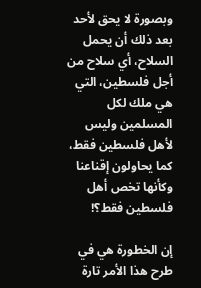وبصورة لا يحق لأحد بعد ذلك أن يحمل السلاح، أي سلاح من أجل فلسطين، التي هي ملك لكل المسلمين وليس لأهل فلسطين فقط، كما يحاولون إقناعنا وكأنها تخص أهل فلسطين فقط؟!

إن الخطورة هي في طرح هذا الأمر تارة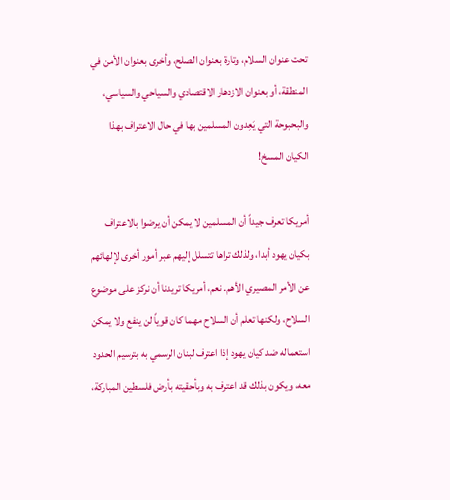تحت عنوان السلام، وتارة بعنوان الصلح، وأخرى بعنوان الأمن في المنطقة، أو بعنوان الازدهار الاقتصادي والسياحي والسياسي، والبحبوحة التي يَعِدون المسلمين بها في حال الاعتراف بهذا الكيان المسخ!

أمريكا تعرف جيداً أن المسلمين لا يمكن أن يرضوا بالاعتراف بكيان يهود أبدا، ولذلك تراها تتسلل إليهم عبر أمور أخرى لإلهائهم عن الأمر المصيري الأهم. نعم، أمريكا تريدنا أن نركز على موضوع السلاح، ولكنها تعلم أن السلاح مهما كان قوياً لن ينفع ولا يمكن استعماله ضد كيان يهود إذا اعترف لبنان الرسمي به بترسيم الحدود معه، ويكون بذلك قد اعترف به وبأحقيته بأرض فلسطين المباركة،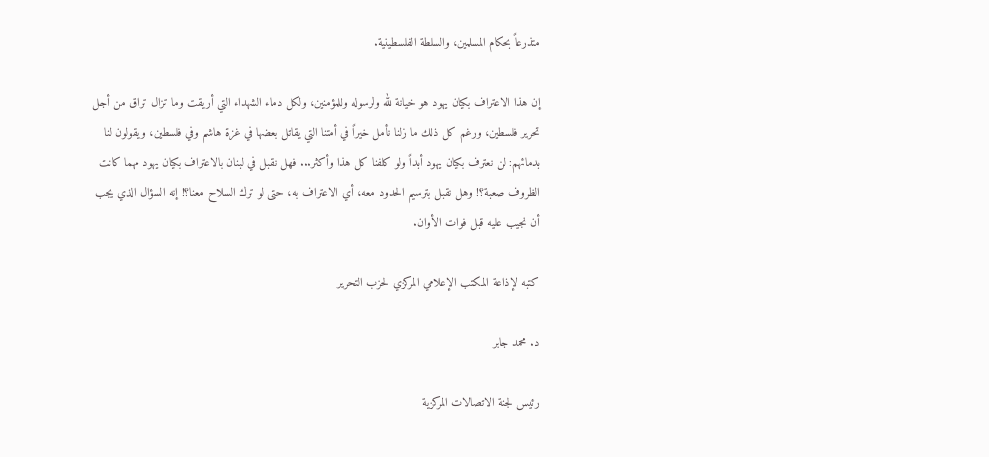متذرعاً بحكام المسلمين، والسلطة الفلسطينية.

إن هذا الاعتراف بكيان يهود هو خيانة لله ولرسوله وللمؤمنين، ولكل دماء الشهداء التي أريقت وما تزال تراق من أجل تحرير فلسطين، ورغم كل ذلك ما زلنا نأمل خيراً في أمتنا التي يقاتل بعضها في غزة هاشم وفي فلسطين، ويقولون لنا بدمائهم: لن نعترف بكيان يهود أبداً ولو كلفنا كل هذا وأكثر... فهل نقبل في لبنان بالاعتراف بكيان يهود مهما كانت الظروف صعبة؟! وهل نقبل بترسيم الحدود معه، أي الاعتراف به، حتى لو ترك السلاح معنا؟! إنه السؤال الذي يجب أن نجيب عليه قبل فوات الأوان.

كتبه لإذاعة المكتب الإعلامي المركزي لحزب التحرير

د. محمد جابر

رئيس لجنة الاتصالات المركزية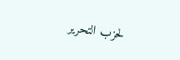لحزب التحرير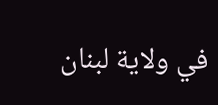في ولاية لبنان